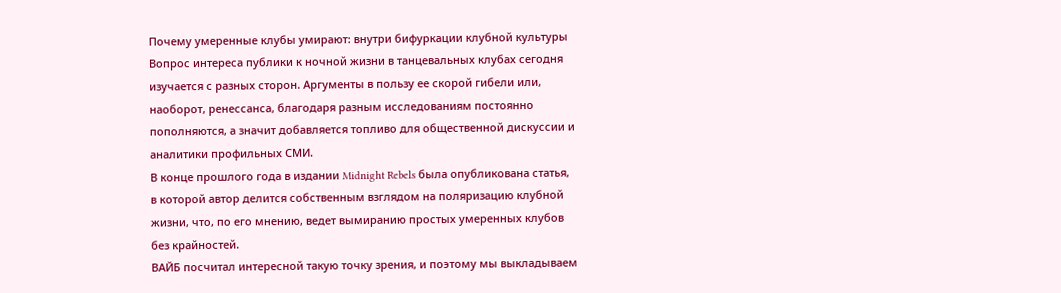Почему умеренные клубы умирают: внутри бифуркации клубной культуры
Вопрос интереса публики к ночной жизни в танцевальных клубах сегодня изучается с разных сторон. Аргументы в пользу ее скорой гибели или, наоборот, ренессанса, благодаря разным исследованиям постоянно пополняются, а значит добавляется топливо для общественной дискуссии и аналитики профильных СМИ.
В конце прошлого года в издании Midnight Rebels была опубликована статья, в которой автор делится собственным взглядом на поляризацию клубной жизни, что, по его мнению, ведет вымиранию простых умеренных клубов без крайностей.
ВАЙБ посчитал интересной такую точку зрения, и поэтому мы выкладываем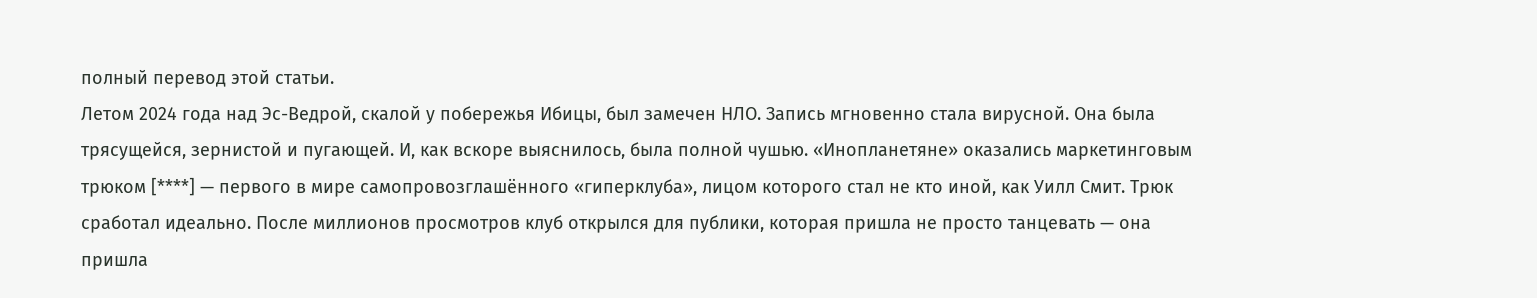полный перевод этой статьи.
Летом 2024 года над Эс-Ведрой, скалой у побережья Ибицы, был замечен НЛО. Запись мгновенно стала вирусной. Она была трясущейся, зернистой и пугающей. И, как вскоре выяснилось, была полной чушью. «Инопланетяне» оказались маркетинговым трюком [****] — первого в мире самопровозглашённого «гиперклуба», лицом которого стал не кто иной, как Уилл Смит. Трюк сработал идеально. После миллионов просмотров клуб открылся для публики, которая пришла не просто танцевать — она пришла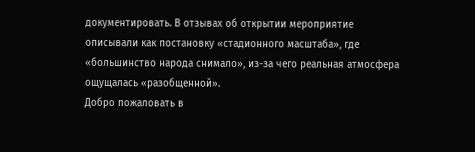документировать. В отзывах об открытии мероприятие описывали как постановку «стадионного масштаба», где «большинство народа снимало», из-за чего реальная атмосфера ощущалась «разобщенной».
Добро пожаловать в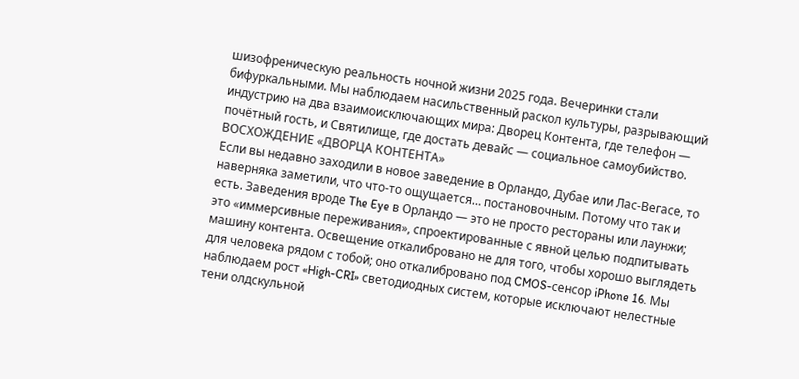шизофреническую реальность ночной жизни 2025 года. Вечеринки стали бифуркальными. Мы наблюдаем насильственный раскол культуры, разрывающий индустрию на два взаимоисключающих мира: Дворец Контента, где телефон — почётный гость, и Святилище, где достать девайс — социальное самоубийство.
ВОСХОЖДЕНИЕ «ДВОРЦА КОНТЕНТА»
Если вы недавно заходили в новое заведение в Орландо, Дубае или Лас-Вегасе, то наверняка заметили, что что-то ощущается… постановочным. Потому что так и есть. Заведения вроде The Eye в Орландо — это не просто рестораны или лаунжи; это «иммерсивные переживания», спроектированные с явной целью подпитывать машину контента. Освещение откалибровано не для того, чтобы хорошо выглядеть для человека рядом с тобой; оно откалибровано под CMOS-сенсор iPhone 16. Мы наблюдаем рост «High-CRI» светодиодных систем, которые исключают нелестные тени олдскульной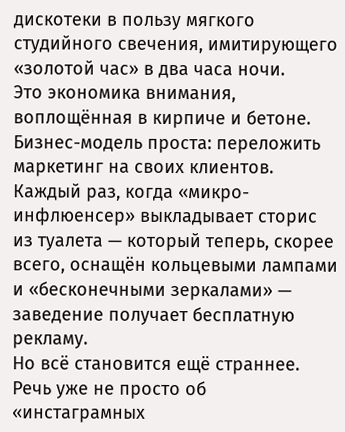дискотеки в пользу мягкого студийного свечения, имитирующего «золотой час» в два часа ночи.
Это экономика внимания, воплощённая в кирпиче и бетоне. Бизнес-модель проста: переложить маркетинг на своих клиентов. Каждый раз, когда «микро-инфлюенсер» выкладывает сторис из туалета — который теперь, скорее всего, оснащён кольцевыми лампами и «бесконечными зеркалами» — заведение получает бесплатную рекламу.
Но всё становится ещё страннее. Речь уже не просто об «инстаграмных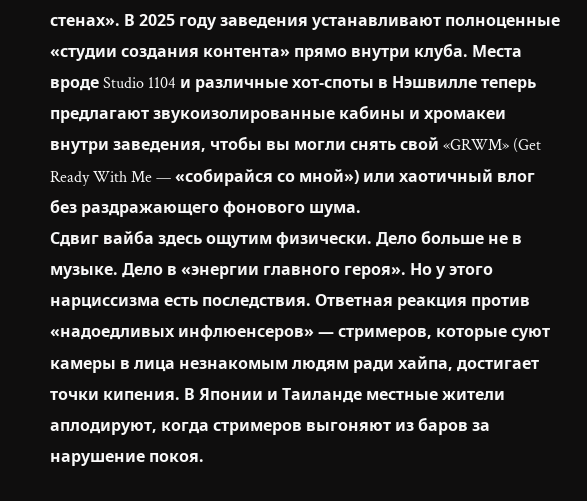стенах». В 2025 году заведения устанавливают полноценные «студии создания контента» прямо внутри клуба. Места вроде Studio 1104 и различные хот-споты в Нэшвилле теперь предлагают звукоизолированные кабины и хромакеи внутри заведения, чтобы вы могли снять свой «GRWM» (Get Ready With Me — «собирайся со мной») или хаотичный влог без раздражающего фонового шума.
Сдвиг вайба здесь ощутим физически. Дело больше не в музыке. Дело в «энергии главного героя». Но у этого нарциссизма есть последствия. Ответная реакция против «надоедливых инфлюенсеров» — стримеров, которые суют камеры в лица незнакомым людям ради хайпа, достигает точки кипения. В Японии и Таиланде местные жители аплодируют, когда стримеров выгоняют из баров за нарушение покоя.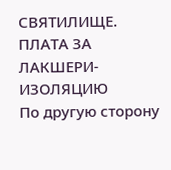СВЯТИЛИЩЕ. ПЛАТА ЗА ЛАКШЕРИ-ИЗОЛЯЦИЮ
По другую сторону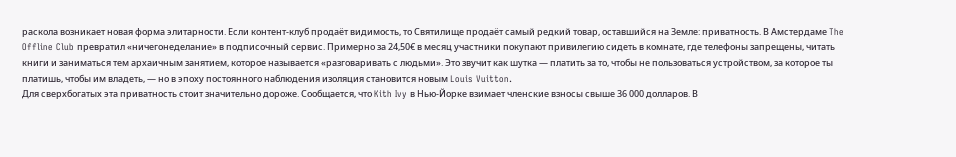раскола возникает новая форма элитарности. Если контент-клуб продаёт видимость, то Святилище продаёт самый редкий товар, оставшийся на Земле: приватность. В Амстердаме The Offline Club превратил «ничегонеделание» в подписочный сервис. Примерно за 24,50€ в месяц участники покупают привилегию сидеть в комнате, где телефоны запрещены, читать книги и заниматься тем архаичным занятием, которое называется «разговаривать с людьми». Это звучит как шутка — платить за то, чтобы не пользоваться устройством, за которое ты платишь, чтобы им владеть, — но в эпоху постоянного наблюдения изоляция становится новым Louis Vuitton.
Для сверхбогатых эта приватность стоит значительно дороже. Сообщается, что Kith Ivy в Нью-Йорке взимает членские взносы свыше 36 000 долларов. В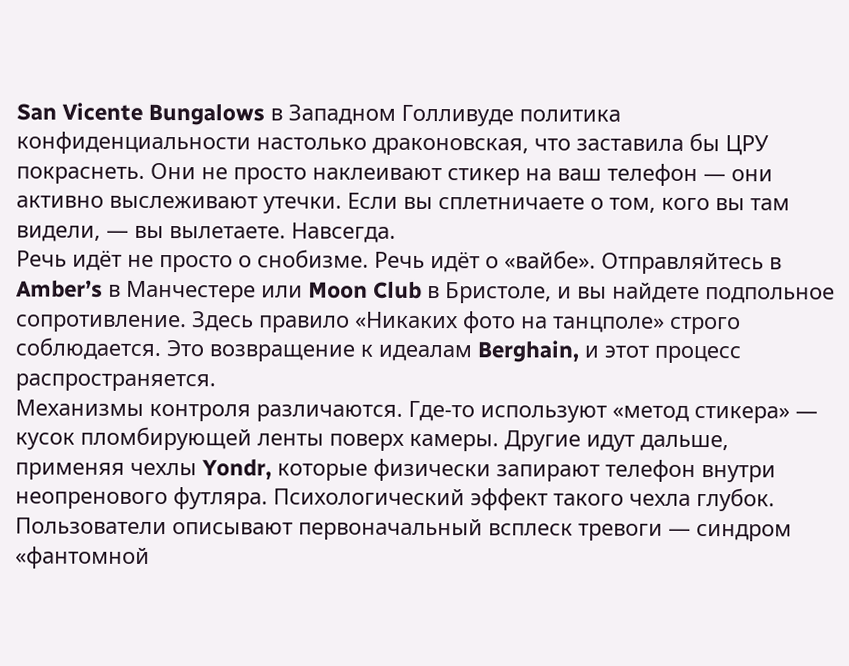San Vicente Bungalows в Западном Голливуде политика конфиденциальности настолько драконовская, что заставила бы ЦРУ покраснеть. Они не просто наклеивают стикер на ваш телефон — они активно выслеживают утечки. Если вы сплетничаете о том, кого вы там видели, — вы вылетаете. Навсегда.
Речь идёт не просто о снобизме. Речь идёт о «вайбе». Отправляйтесь в Amber’s в Манчестере или Moon Club в Бристоле, и вы найдете подпольное сопротивление. Здесь правило «Никаких фото на танцполе» строго соблюдается. Это возвращение к идеалам Berghain, и этот процесс распространяется.
Механизмы контроля различаются. Где-то используют «метод стикера» — кусок пломбирующей ленты поверх камеры. Другие идут дальше, применяя чехлы Yondr, которые физически запирают телефон внутри неопренового футляра. Психологический эффект такого чехла глубок. Пользователи описывают первоначальный всплеск тревоги — синдром «фантомной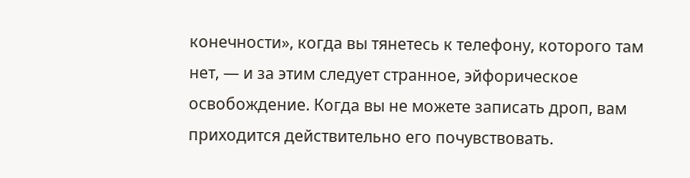конечности», когда вы тянетесь к телефону, которого там нет, — и за этим следует странное, эйфорическое освобождение. Когда вы не можете записать дроп, вам приходится действительно его почувствовать.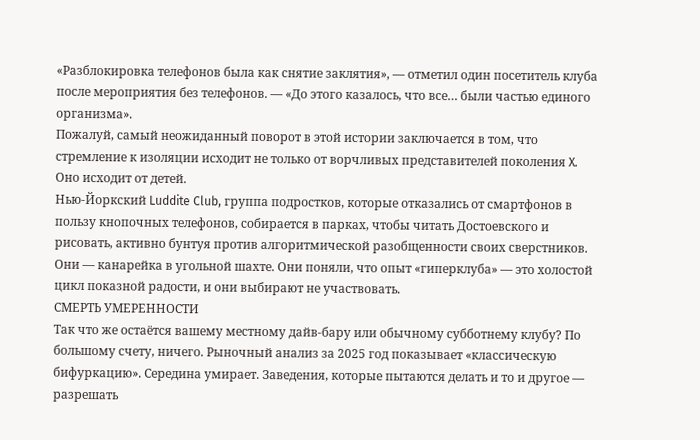«Разблокировка телефонов была как снятие заклятия», — отметил один посетитель клуба после мероприятия без телефонов. — «До этого казалось, что все… были частью единого организма».
Пожалуй, самый неожиданный поворот в этой истории заключается в том, что стремление к изоляции исходит не только от ворчливых представителей поколения X. Оно исходит от детей.
Нью-Йоркский Luddite Club, группа подростков, которые отказались от смартфонов в пользу кнопочных телефонов, собирается в парках, чтобы читать Достоевского и рисовать, активно бунтуя против алгоритмической разобщенности своих сверстников. Они — канарейка в угольной шахте. Они поняли, что опыт «гиперклуба» — это холостой цикл показной радости, и они выбирают не участвовать.
СМЕРТЬ УМЕРЕННОСТИ
Так что же остаётся вашему местному дайв-бару или обычному субботнему клубу? По большому счету, ничего. Рыночный анализ за 2025 год показывает «классическую бифуркацию». Середина умирает. Заведения, которые пытаются делать и то и другое — разрешать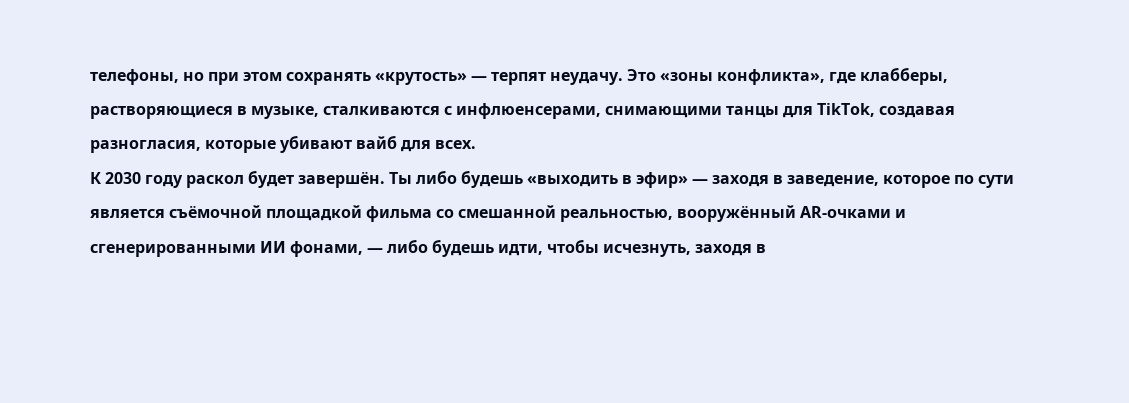телефоны, но при этом сохранять «крутость» — терпят неудачу. Это «зоны конфликта», где клабберы, растворяющиеся в музыке, сталкиваются с инфлюенсерами, снимающими танцы для TikTok, создавая разногласия, которые убивают вайб для всех.
К 2030 году раскол будет завершён. Ты либо будешь «выходить в эфир» — заходя в заведение, которое по сути является съёмочной площадкой фильма со смешанной реальностью, вооружённый AR-очками и сгенерированными ИИ фонами, — либо будешь идти, чтобы исчезнуть, заходя в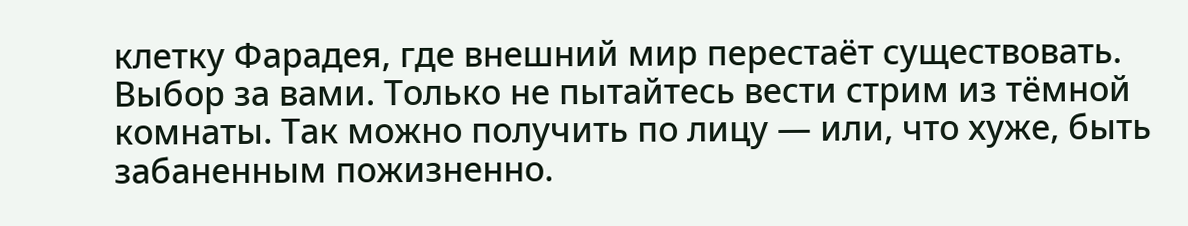клетку Фарадея, где внешний мир перестаёт существовать. Выбор за вами. Только не пытайтесь вести стрим из тёмной комнаты. Так можно получить по лицу — или, что хуже, быть забаненным пожизненно.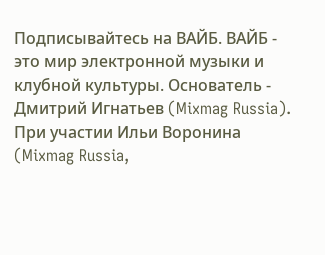Подписывайтесь на ВАЙБ. ВАЙБ - это мир электронной музыки и клубной культуры. Основатель - Дмитрий Игнатьев (Mixmag Russia). При участии Ильи Воронина (Mixmag Russia,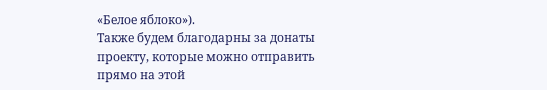«Белое яблоко»).
Также будем благодарны за донаты проекту, которые можно отправить прямо на этой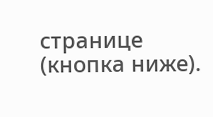странице (кнопка ниже).